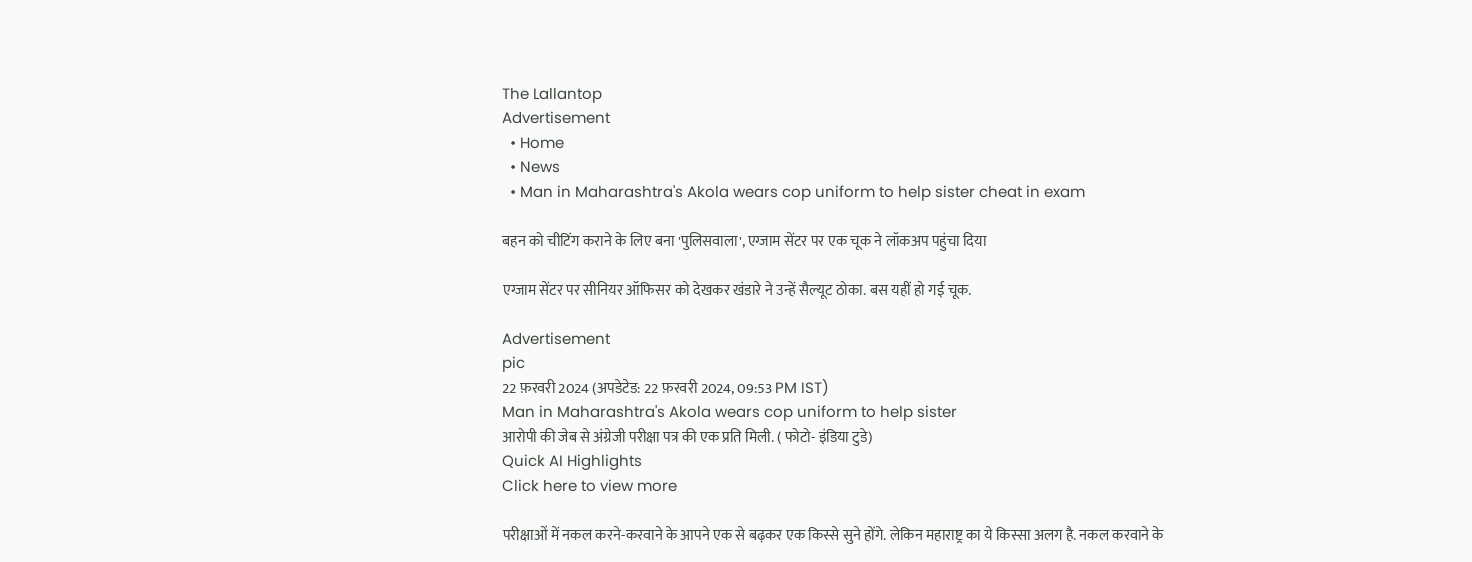The Lallantop
Advertisement
  • Home
  • News
  • Man in Maharashtra's Akola wears cop uniform to help sister cheat in exam

बहन को चीटिंग कराने के लिए बना 'पुलिसवाला', एग्जाम सेंटर पर एक चूक ने लॉकअप पहुंचा दिया

एग्जाम सेंटर पर सीनियर ऑफिसर को देखकर खंडारे ने उन्हें सैल्यूट ठोका. बस यहीं हो गई चूक.

Advertisement
pic
22 फ़रवरी 2024 (अपडेटेड: 22 फ़रवरी 2024, 09:53 PM IST)
Man in Maharashtra's Akola wears cop uniform to help sister
आरोपी की जेब से अंग्रेजी परीक्षा पत्र की एक प्रति मिली. ( फोटो- इंडिया टुडे)
Quick AI Highlights
Click here to view more

परीक्षाओं में नकल करने-करवाने के आपने एक से बढ़कर एक किस्से सुने होंगे. लेकिन महाराष्ट्र का ये किस्सा अलग है. नकल करवाने के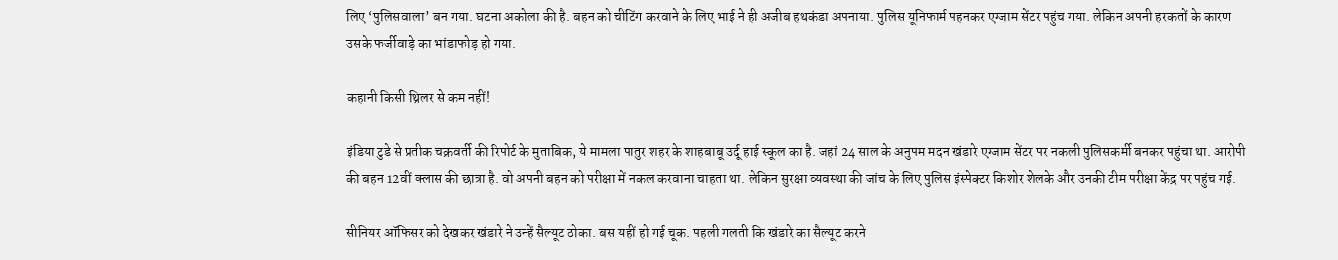लिए ‘पुलिसवाला’ बन गया. घटना अकोला की है. बहन को चीटिंग करवाने के लिए भाई ने ही अजीब हथकंडा अपनाया. पुलिस यूनिफार्म पहनकर एग्जाम सेंटर पहुंच गया. लेकिन अपनी हरकतों के कारण उसके फर्जीवाड़े का भांडाफोड़ हो गया.

कहानी किसी थ्रिलर से कम नहीं!

इंडिया टुडे से प्रतीक चक्रवर्ती की रिपोर्ट के मुताबिक, ये मामला पातुर शहर के शाहबाबू उर्दू हाई स्कूल का है. जहां 24 साल के अनुपम मदन खंडारे एग्जाम सेंटर पर नकली पुलिसकर्मी बनकर पहुंचा था. आरोपी की बहन 12वीं क्लास की छात्रा है. वो अपनी बहन को परीक्षा में नकल करवाना चाहता था. लेकिन सुरक्षा व्यवस्था की जांच के लिए पुलिस इंस्पेक्टर किशोर शेलके और उनकी टीम परीक्षा केंद्र पर पहुंच गई.

सीनियर ऑफिसर को देखकर खंडारे ने उन्हें सैल्यूट ठोका. बस यहीं हो गई चूक. पहली गलती कि खंडारे का सैल्यूट करने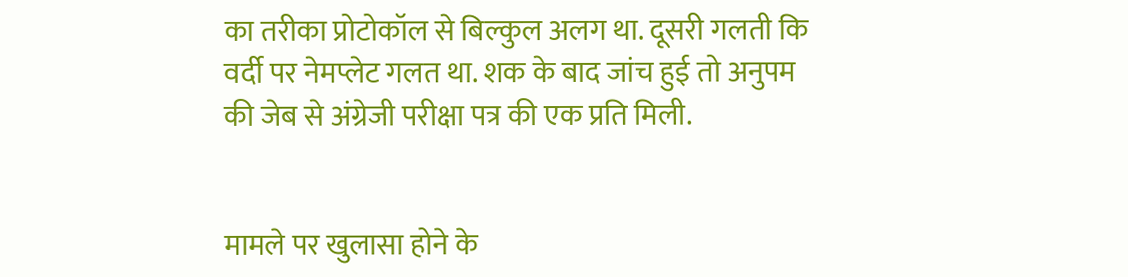का तरीका प्रोटोकॉल से बिल्कुल अलग था. दूसरी गलती कि वर्दी पर नेमप्लेट गलत था. शक के बाद जांच हुई तो अनुपम की जेब से अंग्रेजी परीक्षा पत्र की एक प्रति मिली.


मामले पर खुलासा होने के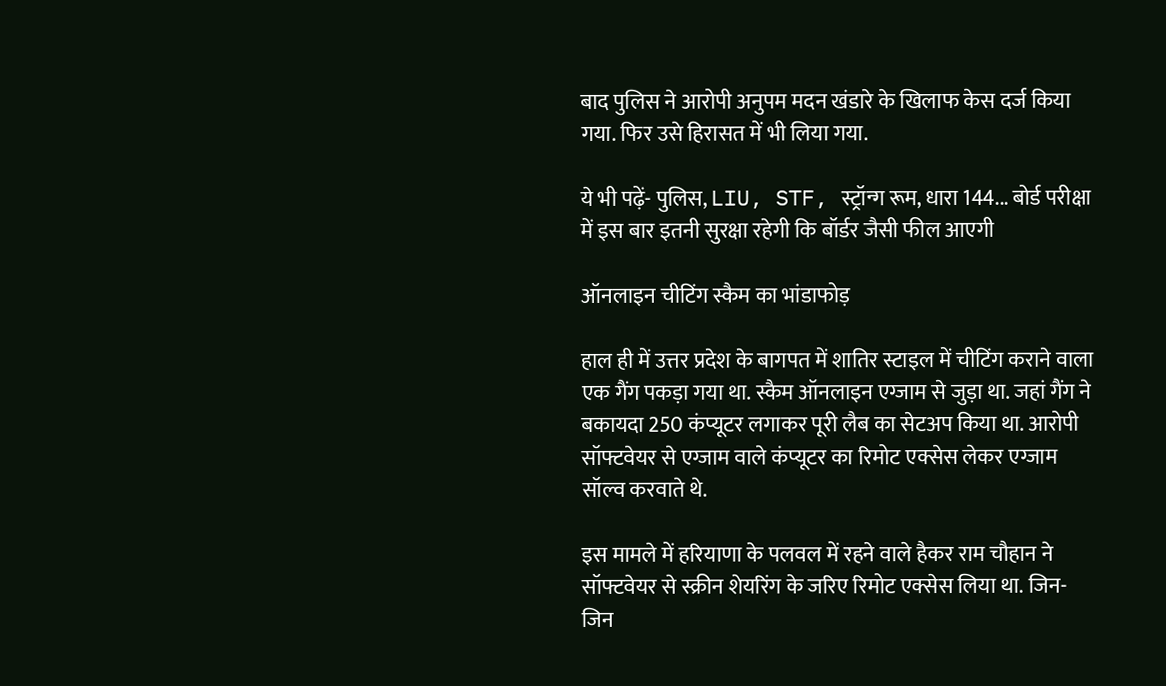बाद पुलिस ने आरोपी अनुपम मदन खंडारे के खिलाफ केस दर्ज किया गया. फिर उसे हिरासत में भी लिया गया.

ये भी पढ़ें- पुलिस, LIU, STF, स्ट्रॉन्ग रूम, धारा 144... बोर्ड परीक्षा में इस बार इतनी सुरक्षा रहेगी कि बॉर्डर जैसी फील आएगी

ऑनलाइन चीटिंग स्कैम का भांडाफोड़

हाल ही में उत्तर प्रदेश के बागपत में शातिर स्टाइल में चीटिंग कराने वाला एक गैंग पकड़ा गया था. स्कैम ऑनलाइन एग्जाम से जुड़ा था. जहां गैंग ने बकायदा 250 कंप्यूटर लगाकर पूरी लैब का सेटअप किया था. आरोपी सॉफ्टवेयर से एग्जाम वाले कंप्यूटर का रिमोट एक्सेस लेकर एग्जाम सॉल्व करवाते थे.

इस मामले में हरियाणा के पलवल में रहने वाले हैकर राम चौहान ने सॉफ्टवेयर से स्क्रीन शेयरिंग के जरिए रिमोट एक्सेस लिया था. जिन-जिन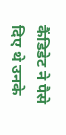कैंडिडेट ने पैसे दिए थे उनके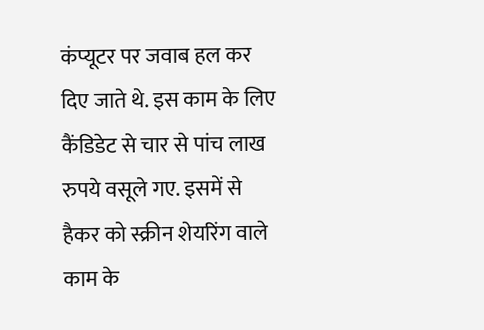कंप्यूटर पर जवाब हल कर दिए जाते थे. इस काम के लिए कैंडिडेट से चार से पांच लाख रुपये वसूले गए. इसमें से हैकर को स्क्रीन शेयरिंग वाले काम के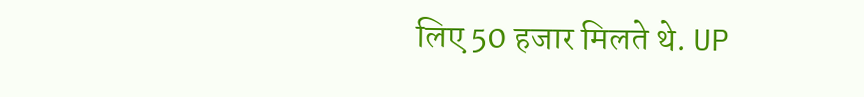लिए 50 हजार मिलते थे. UP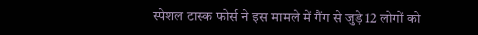स्पेशल टास्क फोर्स ने इस मामले में गैंग से जुड़े 12 लोगों को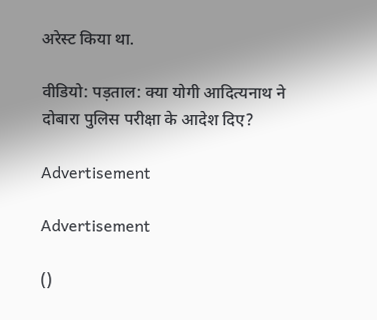अरेस्ट किया था.

वीडियो: पड़ताल: क्या योगी आदित्यनाथ ने दोबारा पुलिस परीक्षा के आदेश दिए?

Advertisement

Advertisement

()